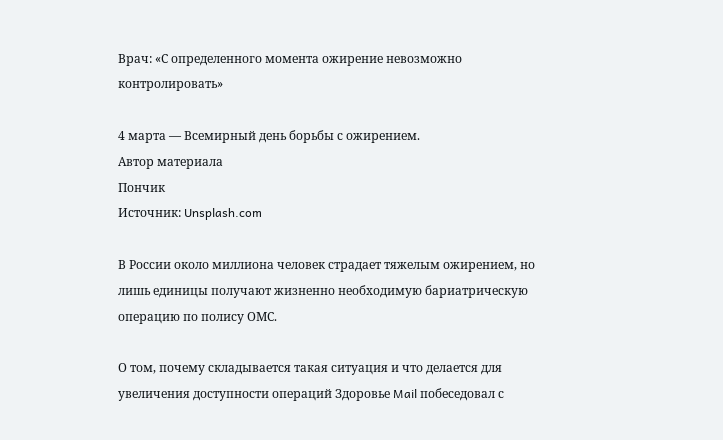Врач: «С определенного момента ожирение невозможно контролировать»

4 марта — Всемирный день борьбы с ожирением.
Автор материала
Пончик
Источник: Unsplash.com

В России около миллиона человек страдает тяжелым ожирением, но лишь единицы получают жизненно необходимую бариатрическую операцию по полису ОМС.

О том, почему складывается такая ситуация и что делается для увеличения доступности операций Здоровье Mail побеседовал с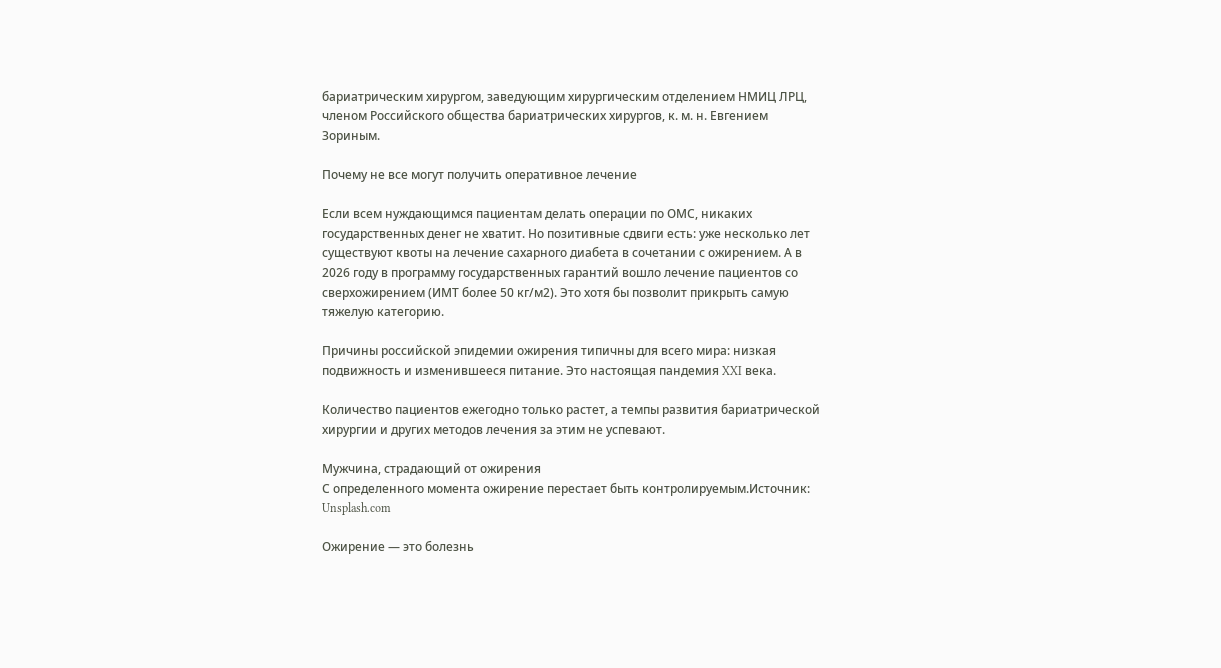бариатрическим хирургом, заведующим хирургическим отделением НМИЦ ЛРЦ, членом Российского общества бариатрических хирургов, к. м. н. Евгением Зориным.

Почему не все могут получить оперативное лечение

Если всем нуждающимся пациентам делать операции по ОМС, никаких государственных денег не хватит. Но позитивные сдвиги есть: уже несколько лет существуют квоты на лечение сахарного диабета в сочетании с ожирением. А в 2026 году в программу государственных гарантий вошло лечение пациентов со сверхожирением (ИМТ более 50 кг/м2). Это хотя бы позволит прикрыть самую тяжелую категорию.

Причины российской эпидемии ожирения типичны для всего мира: низкая подвижность и изменившееся питание. Это настоящая пандемия XXI века.

Количество пациентов ежегодно только растет, а темпы развития бариатрической хирургии и других методов лечения за этим не успевают.

Мужчина, страдающий от ожирения
С определенного момента ожирение перестает быть контролируемым.Источник: Unsplash.com

Ожирение — это болезнь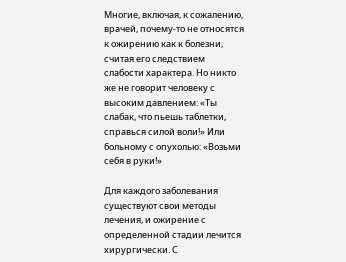Многие, включая, к сожалению, врачей, почему-то не относятся к ожирению как к болезни, считая его следствием слабости характера. Но никто же не говорит человеку с высоким давлением: «Ты слабак, что пьешь таблетки, справься силой воли!» Или больному с опухолью: «Возьми себя в руки!»

Для каждого заболевания существуют свои методы лечения, и ожирение с определенной стадии лечится хирургически. С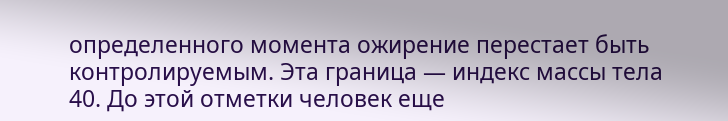определенного момента ожирение перестает быть контролируемым. Эта граница — индекс массы тела 40. До этой отметки человек еще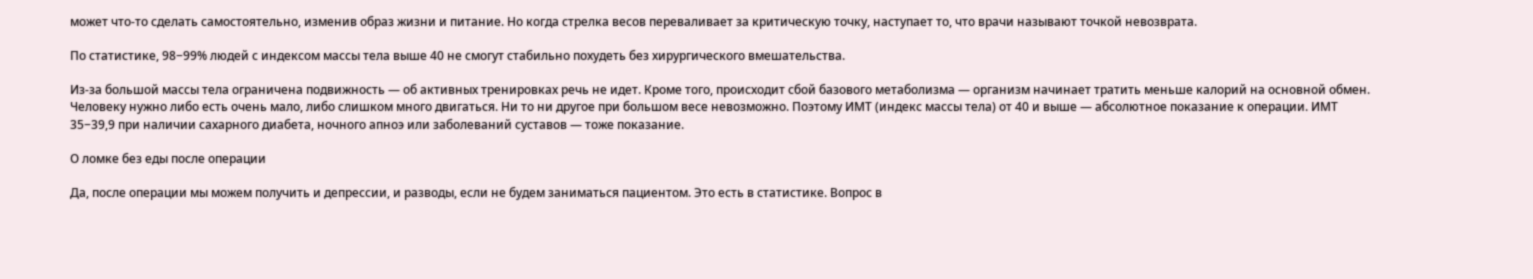может что-то сделать самостоятельно, изменив образ жизни и питание. Но когда стрелка весов переваливает за критическую точку, наступает то, что врачи называют точкой невозврата.

По статистике, 98−99% людей с индексом массы тела выше 40 не смогут стабильно похудеть без хирургического вмешательства.

Из-за большой массы тела ограничена подвижность — об активных тренировках речь не идет. Кроме того, происходит сбой базового метаболизма — организм начинает тратить меньше калорий на основной обмен. Человеку нужно либо есть очень мало, либо слишком много двигаться. Ни то ни другое при большом весе невозможно. Поэтому ИМТ (индекс массы тела) от 40 и выше — абсолютное показание к операции. ИМТ 35−39,9 при наличии сахарного диабета, ночного апноэ или заболеваний суставов — тоже показание.

О ломке без еды после операции

Да, после операции мы можем получить и депрессии, и разводы, если не будем заниматься пациентом. Это есть в статистике. Вопрос в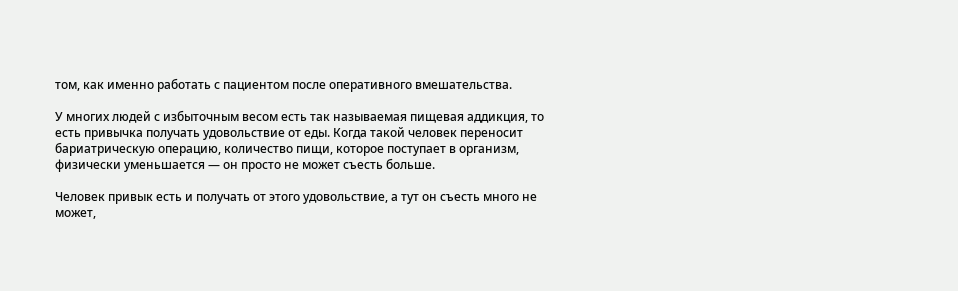том, как именно работать с пациентом после оперативного вмешательства.

У многих людей с избыточным весом есть так называемая пищевая аддикция, то есть привычка получать удовольствие от еды. Когда такой человек переносит бариатрическую операцию, количество пищи, которое поступает в организм, физически уменьшается — он просто не может съесть больше.

Человек привык есть и получать от этого удовольствие, а тут он съесть много не может,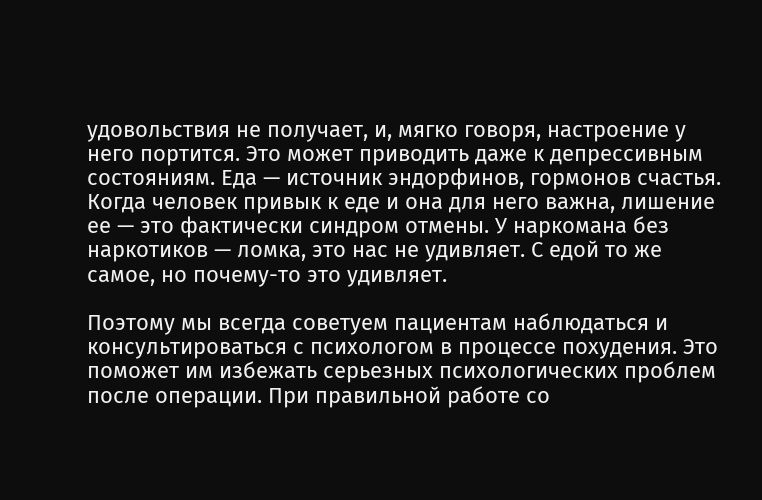удовольствия не получает, и, мягко говоря, настроение у него портится. Это может приводить даже к депрессивным состояниям. Еда — источник эндорфинов, гормонов счастья. Когда человек привык к еде и она для него важна, лишение ее — это фактически синдром отмены. У наркомана без наркотиков — ломка, это нас не удивляет. С едой то же самое, но почему-то это удивляет.

Поэтому мы всегда советуем пациентам наблюдаться и консультироваться с психологом в процессе похудения. Это поможет им избежать серьезных психологических проблем после операции. При правильной работе со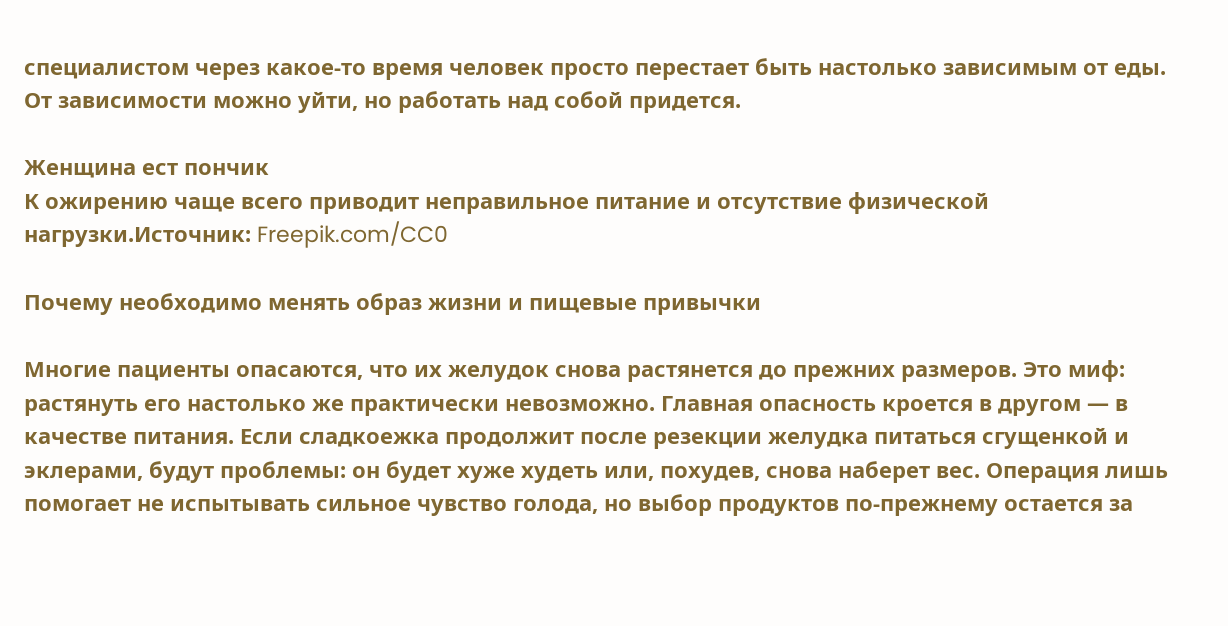специалистом через какое-то время человек просто перестает быть настолько зависимым от еды. От зависимости можно уйти, но работать над собой придется.

Женщина ест пончик
К ожирению чаще всего приводит неправильное питание и отсутствие физической нагрузки.Источник: Freepik.com/CC0

Почему необходимо менять образ жизни и пищевые привычки

Многие пациенты опасаются, что их желудок снова растянется до прежних размеров. Это миф: растянуть его настолько же практически невозможно. Главная опасность кроется в другом — в качестве питания. Если сладкоежка продолжит после резекции желудка питаться сгущенкой и эклерами, будут проблемы: он будет хуже худеть или, похудев, снова наберет вес. Операция лишь помогает не испытывать сильное чувство голода, но выбор продуктов по-прежнему остается за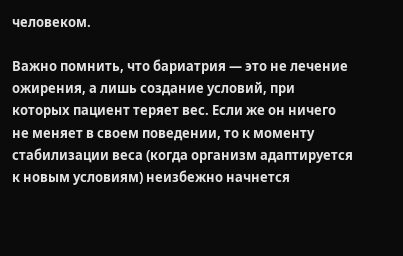человеком.

Важно помнить, что бариатрия — это не лечение ожирения, а лишь создание условий, при которых пациент теряет вес. Если же он ничего не меняет в своем поведении, то к моменту стабилизации веса (когда организм адаптируется к новым условиям) неизбежно начнется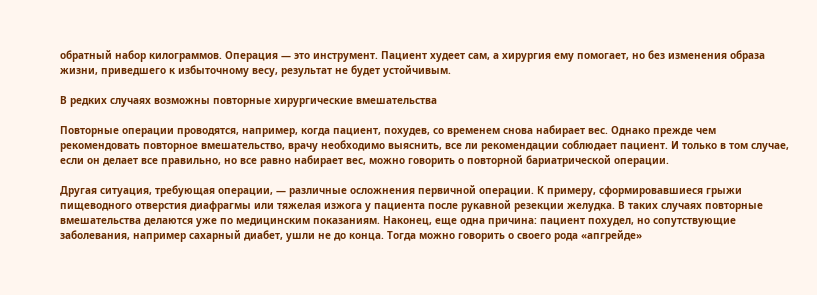обратный набор килограммов. Операция — это инструмент. Пациент худеет сам, а хирургия ему помогает, но без изменения образа жизни, приведшего к избыточному весу, результат не будет устойчивым.

В редких случаях возможны повторные хирургические вмешательства

Повторные операции проводятся, например, когда пациент, похудев, со временем снова набирает вес. Однако прежде чем рекомендовать повторное вмешательство, врачу необходимо выяснить, все ли рекомендации соблюдает пациент. И только в том случае, если он делает все правильно, но все равно набирает вес, можно говорить о повторной бариатрической операции.

Другая ситуация, требующая операции, — различные осложнения первичной операции. К примеру, сформировавшиеся грыжи пищеводного отверстия диафрагмы или тяжелая изжога у пациента после рукавной резекции желудка. В таких случаях повторные вмешательства делаются уже по медицинским показаниям. Наконец, еще одна причина: пациент похудел, но сопутствующие заболевания, например сахарный диабет, ушли не до конца. Тогда можно говорить о своего рода «апгрейде»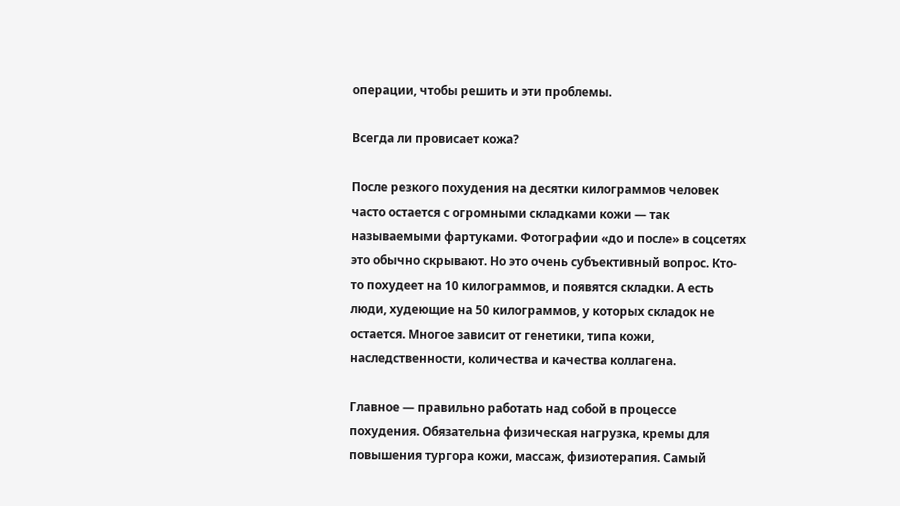операции, чтобы решить и эти проблемы.

Всегда ли провисает кожа?

После резкого похудения на десятки килограммов человек часто остается с огромными складками кожи — так называемыми фартуками. Фотографии «до и после» в соцсетях это обычно скрывают. Но это очень субъективный вопрос. Кто-то похудеет на 10 килограммов, и появятся складки. А есть люди, худеющие на 50 килограммов, у которых складок не остается. Многое зависит от генетики, типа кожи, наследственности, количества и качества коллагена.

Главное — правильно работать над собой в процессе похудения. Обязательна физическая нагрузка, кремы для повышения тургора кожи, массаж, физиотерапия. Самый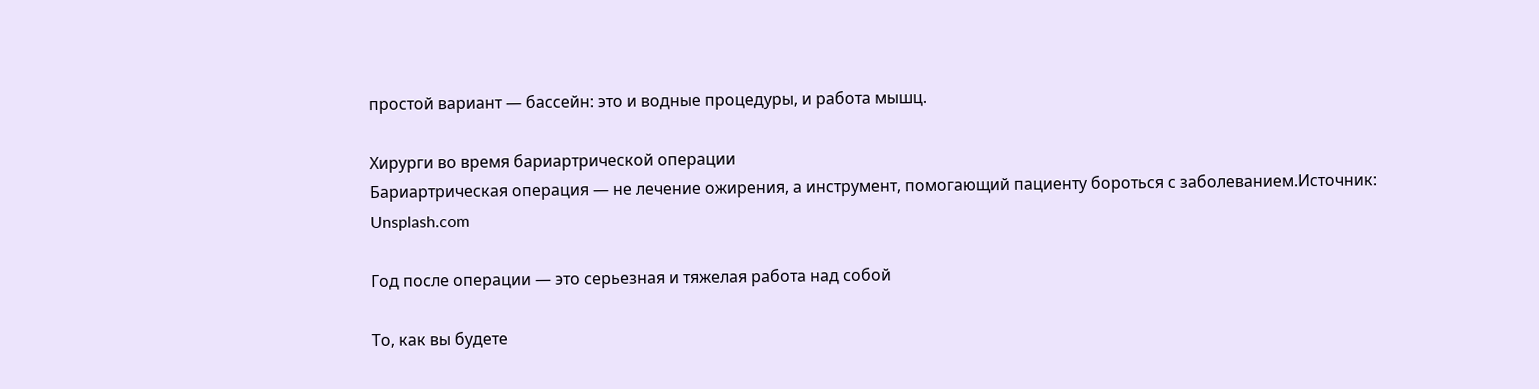простой вариант — бассейн: это и водные процедуры, и работа мышц.

Хирурги во время бариартрической операции
Бариартрическая операция — не лечение ожирения, а инструмент, помогающий пациенту бороться с заболеванием.Источник: Unsplash.com

Год после операции — это серьезная и тяжелая работа над собой

То, как вы будете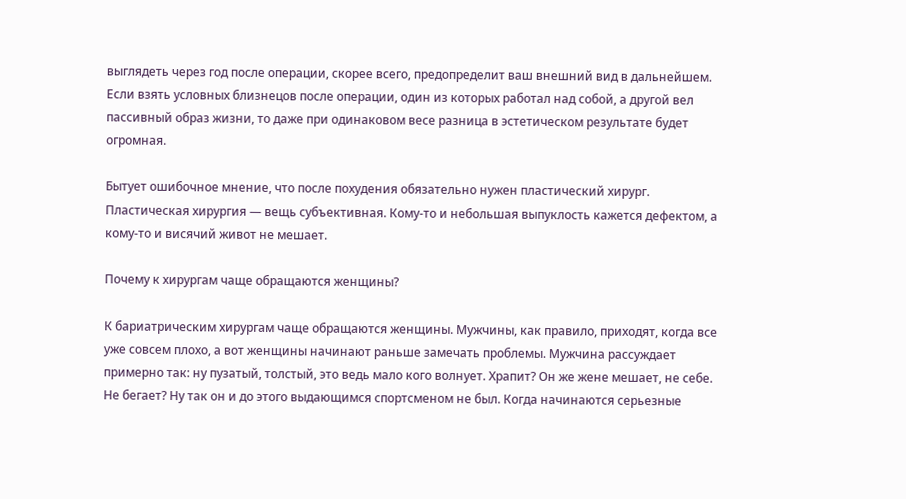выглядеть через год после операции, скорее всего, предопределит ваш внешний вид в дальнейшем. Если взять условных близнецов после операции, один из которых работал над собой, а другой вел пассивный образ жизни, то даже при одинаковом весе разница в эстетическом результате будет огромная.

Бытует ошибочное мнение, что после похудения обязательно нужен пластический хирург. Пластическая хирургия — вещь субъективная. Кому-то и небольшая выпуклость кажется дефектом, а кому-то и висячий живот не мешает.

Почему к хирургам чаще обращаются женщины?

К бариатрическим хирургам чаще обращаются женщины. Мужчины, как правило, приходят, когда все уже совсем плохо, а вот женщины начинают раньше замечать проблемы. Мужчина рассуждает примерно так: ну пузатый, толстый, это ведь мало кого волнует. Храпит? Он же жене мешает, не себе. Не бегает? Ну так он и до этого выдающимся спортсменом не был. Когда начинаются серьезные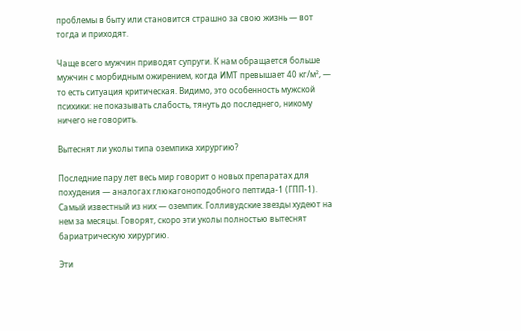проблемы в быту или становится страшно за свою жизнь — вот тогда и приходят.

Чаще всего мужчин приводят супруги. К нам обращается больше мужчин с морбидным ожирением, когда ИМТ превышает 40 кг/м², — то есть ситуация критическая. Видимо, это особенность мужской психики: не показывать слабость, тянуть до последнего, никому ничего не говорить.

Вытеснят ли уколы типа оземпика хирургию?

Последние пару лет весь мир говорит о новых препаратах для похудения — аналогах глюкагоноподобного пептида-1 (ГПП-1). Самый известный из них — оземпик. Голливудские звезды худеют на нем за месяцы. Говорят, скоро эти уколы полностью вытеснят бариатрическую хирургию.

Эти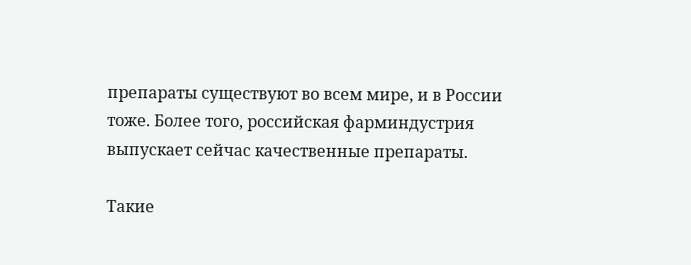препараты существуют во всем мире, и в России тоже. Более того, российская фарминдустрия выпускает сейчас качественные препараты.

Такие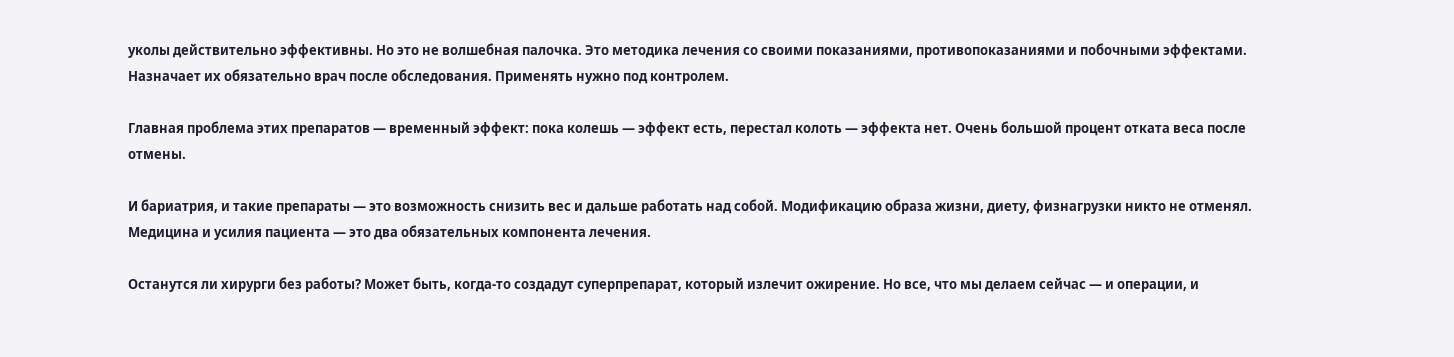уколы действительно эффективны. Но это не волшебная палочка. Это методика лечения со своими показаниями, противопоказаниями и побочными эффектами. Назначает их обязательно врач после обследования. Применять нужно под контролем.

Главная проблема этих препаратов — временный эффект: пока колешь — эффект есть, перестал колоть — эффекта нет. Очень большой процент отката веса после отмены.

И бариатрия, и такие препараты — это возможность снизить вес и дальше работать над собой. Модификацию образа жизни, диету, физнагрузки никто не отменял. Медицина и усилия пациента — это два обязательных компонента лечения.

Останутся ли хирурги без работы? Может быть, когда-то создадут суперпрепарат, который излечит ожирение. Но все, что мы делаем сейчас — и операции, и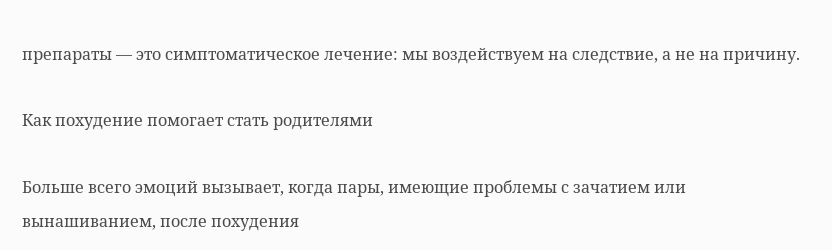препараты — это симптоматическое лечение: мы воздействуем на следствие, а не на причину.

Как похудение помогает стать родителями

Больше всего эмоций вызывает, когда пары, имеющие проблемы с зачатием или вынашиванием, после похудения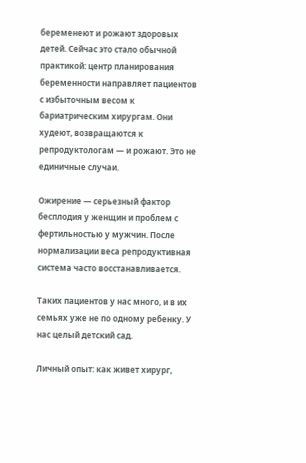беременеют и рожают здоровых детей. Сейчас это стало обычной практикой: центр планирования беременности направляет пациентов с избыточным весом к бариатрическим хирургам. Они худеют, возвращаются к репродуктологам — и рожают. Это не единичные случаи.

Ожирение — серьезный фактор бесплодия у женщин и проблем с фертильностью у мужчин. После нормализации веса репродуктивная система часто восстанавливается.

Таких пациентов у нас много, и в их семьях уже не по одному ребенку. У нас целый детский сад.

Личный опыт: как живет хирург,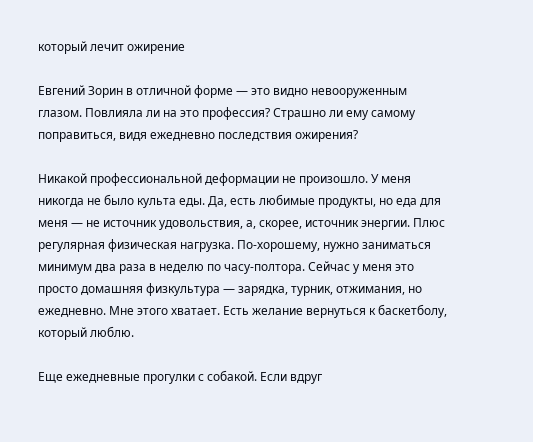который лечит ожирение

Евгений Зорин в отличной форме — это видно невооруженным глазом. Повлияла ли на это профессия? Страшно ли ему самому поправиться, видя ежедневно последствия ожирения?

Никакой профессиональной деформации не произошло. У меня никогда не было культа еды. Да, есть любимые продукты, но еда для меня — не источник удовольствия, а, скорее, источник энергии. Плюс регулярная физическая нагрузка. По-хорошему, нужно заниматься минимум два раза в неделю по часу-полтора. Сейчас у меня это просто домашняя физкультура — зарядка, турник, отжимания, но ежедневно. Мне этого хватает. Есть желание вернуться к баскетболу, который люблю.

Еще ежедневные прогулки с собакой. Если вдруг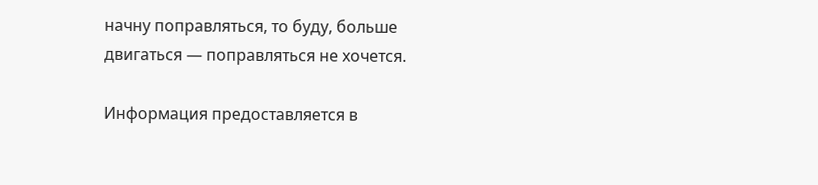начну поправляться, то буду, больше двигаться — поправляться не хочется.

Информация предоставляется в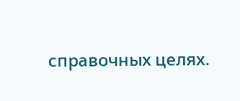справочных целях.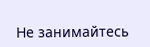Не занимайтесь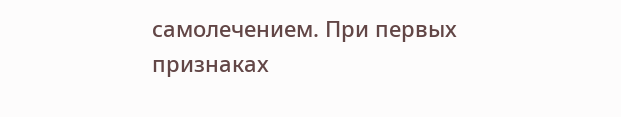самолечением. При первых признаках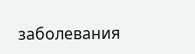заболевания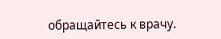обращайтесь к врачу.